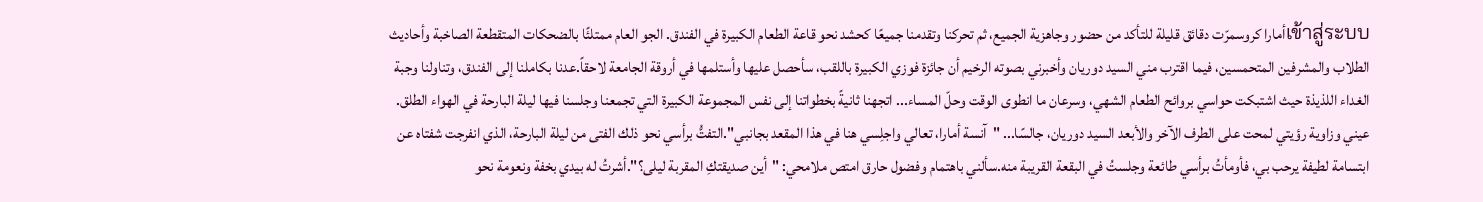เข้าสู่ระบบأمارا كروسمرّت دقائق قليلة للتأكد من حضور وجاهزية الجميع، ثم تحركنا وتقدمنا جميعًا كحشد نحو قاعة الطعام الكبيرة في الفندق. الجو العام ممتلئًا بالضحكات المتقطعة الصاخبة وأحاديث الطلاب والمشرفين المتحمسين، فيما اقترب مني السيد دوريان وأخبرني بصوته الرخيم أن جائزة فوزي الكبيرة باللقب، سأحصل عليها وأستلمها في أروقة الجامعة لاحقاً.عدنا بكاملنا إلى الفندق، وتناولنا وجبة الغداء اللذيذة حيث اشتبكت حواسي بروائح الطعام الشهي، وسرعان ما انطوى الوقت وحلّ المساء... اتجهنا ثانيةً بخطواتنا إلى نفس المجموعة الكبيرة التي تجمعنا وجلسنا فيها ليلة البارحة في الهواء الطلق. عيني وزاوية رؤيتي لمحت على الطرف الآخر والأبعد السيد دوريان، جالسًا... "آنسة أمارا، تعالي واجلِسي هنا في هذا المقعد بجانبي".التفتُّ برأسي نحو ذلك الفتى من ليلة البارحة، الذي انفرجت شفتاه عن ابتسامة لطيفة يرحب بي، فأومأتُ برأسي طائعة وجلستُ في البقعة القريبة منه.سألني باهتمام وفضول حارق امتص ملامحي: "أين صديقتكِ المقربة ليلى؟".أشرتُ له بيدي بخفة ونعومة نحو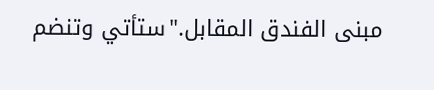مبنى الفندق المقابل."ستأتي وتنضم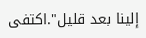إلينا بعد قليل".اكتفى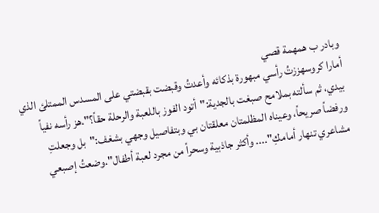وبادر ب همهمة قصي
أمارا كروسهززتُ رأسي مبهورة بذكائه وأعدتُ وقبضت بقبضتي على المسدس الممتلئ الذي بيدي، ثم سألته بملامح صبغت بالجدية:"أتود الفوز باللعبة والرحلة حقاً؟".هز رأسه نفياً ورفضاً صريحاً، وعيناه المظلمتان معلقتان بي وبتفاصيل وجهي بشغف:"بل وجعلتِ مشاعري تنهار أمامكِ".... وأكثر جاذبية وسحراً من مجرد لعبة أطفال".وضعتُ إصبعي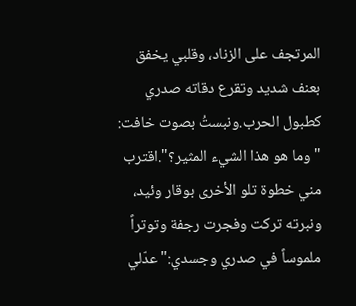المرتجف على الزناد، وقلبي يخفق بعنف شديد وتقرع دقاته صدري كطبول الحرب.ونبستُ بصوت خافت: "وما هو هذا الشيء المثير؟".اقترب مني خطوة تلو الأخرى بوقار وئيد، ونبرته تركت وفجرت رجفة وتوتراً ملموساً في صدري وجسدي:"عدّلي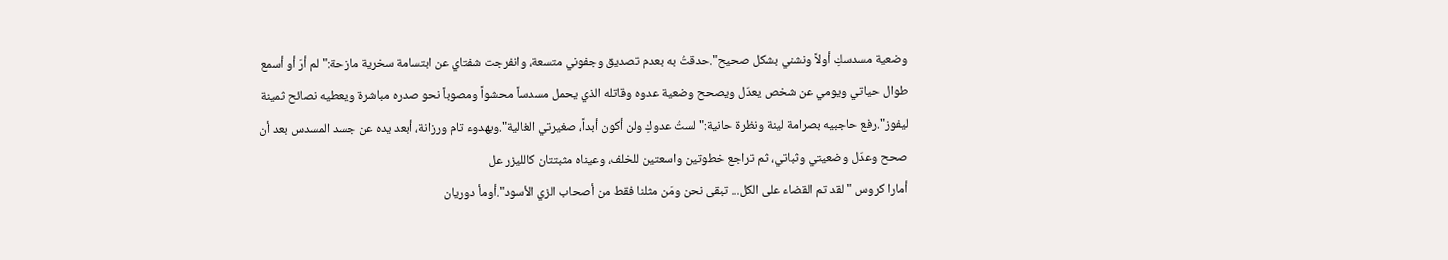وضعية مسدسكِ أولاً ونشني بشكل صحيح".حدقتُ به بعدم تصديق وجفوني متسعة، وانفرجت شفتاي عن ابتسامة سخرية مازحة:"لم أرَ أو أسمع طوال حياتي ويومي عن شخص يعدّل ويصحح وضعية عدوه وقاتله الذي يحمل مسدساً محشواً ومصوباً نحو صدره مباشرة ويعطيه نصائح ثمينة ليفوز".رفع حاجبيه بصرامة لينة ونظرة حانية:"لستُ عدوكِ ولن أكون أبداً، صغيرتي الغالية".وبهدوء تام ورزانة، أبعد يده عن جسد المسدس بعد أن صحح وعدّل وضعيتي وثباتي، ثم تراجع خطوتين واسعتين للخلف، وعيناه مثبتتان كالليزر عل
أمارا كروس "لقد تم القضاء على الكل... تبقى نحن ومَن مثلنا فقط من أصحاب الزي الأسود".أومأ دوريان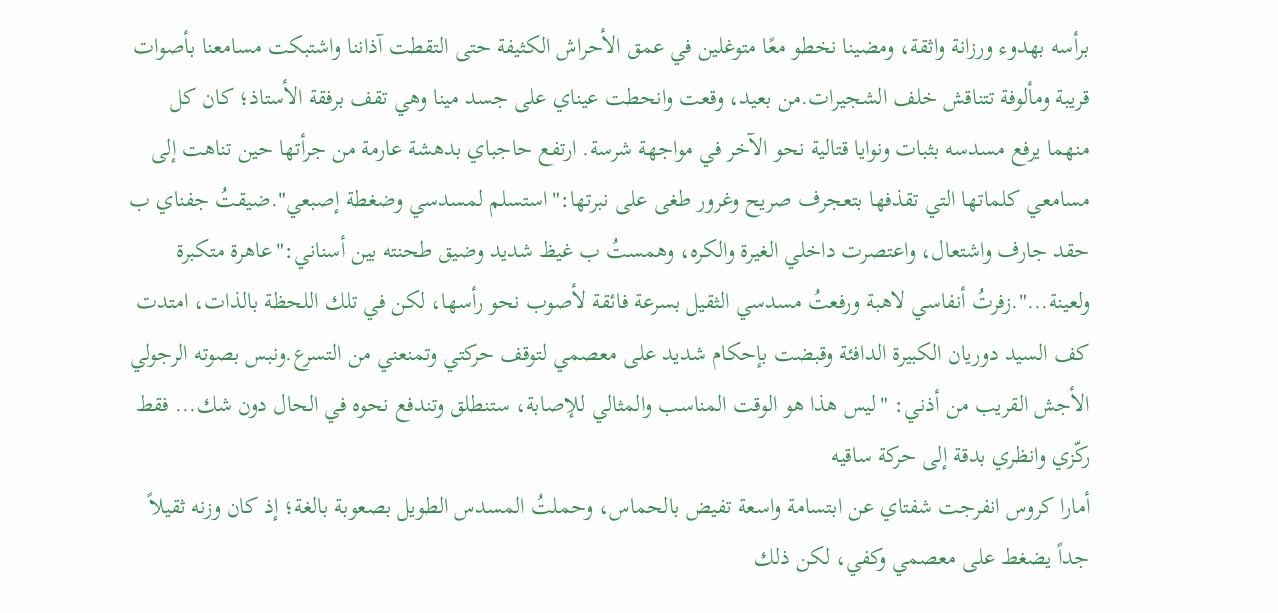برأسه بهدوء ورزانة واثقة، ومضينا نخطو معًا متوغلين في عمق الأحراش الكثيفة حتى التقطت آذاننا واشتبكت مسامعنا بأصوات قريبة ومألوفة تتناقش خلف الشجيرات.من بعيد، وقعت وانحطت عيناي على جسد مينا وهي تقف برفقة الأستاذ؛ كان كل منهما يرفع مسدسه بثبات ونوايا قتالية نحو الآخر في مواجهة شرسة. ارتفع حاجباي بدهشة عارمة من جرأتها حين تناهت إلى مسامعي كلماتها التي تقذفها بتعجرف صريح وغرور طغى على نبرتها:"استسلم لمسدسي وضغطة إصبعي".ضيقتُ جفناي ب حقد جارف واشتعال، واعتصرت داخلي الغيرة والكره، وهمستُ ب غيظ شديد وضيق طحنته بين أسناني:"عاهرة متكبرة ولعينة...".زفرتُ أنفاسي لاهبة ورفعتُ مسدسي الثقيل بسرعة فائقة لأصوب نحو رأسها، لكن في تلك اللحظة بالذات، امتدت كف السيد دوريان الكبيرة الدافئة وقبضت بإحكام شديد على معصمي لتوقف حركتي وتمنعني من التسرع.ونبس بصوته الرجولي الأجش القريب من أذني: "ليس هذا هو الوقت المناسب والمثالي للإصابة، ستنطلق وتندفع نحوه في الحال دون شك... فقط ركّزي وانظري بدقة إلى حركة ساقيه
أمارا كروس انفرجت شفتاي عن ابتسامة واسعة تفيض بالحماس، وحملتُ المسدس الطويل بصعوبة بالغة؛ إذ كان وزنه ثقيلاً جداً يضغط على معصمي وكفي، لكن ذلك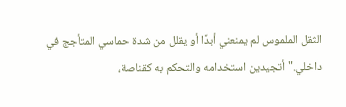الثقل الملموس لم يمنعني أبدًا أو يقلل من شدة حماسي المتأجج في داخلي."أتجيدين استخدامه والتحكم به كقناصة،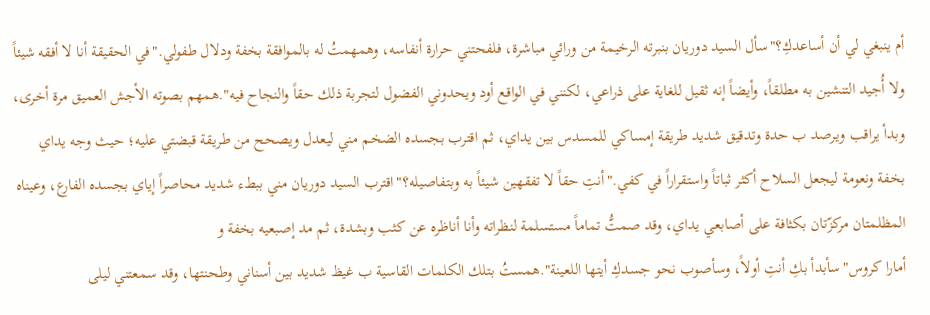أم ينبغي لي أن أساعدكِ؟"سأل السيد دوريان بنبرته الرخيمة من ورائي مباشرة، فلفحتني حرارة أنفاسه، وهمهمتُ له بالموافقة بخفة ودلال طفولي."في الحقيقة أنا لا أفقه شيئاً ولا أُجيد التنشين به مطلقاً، وأيضاً إنه ثقيل للغاية على ذراعي، لكنني في الواقع أود ويحدوني الفضول لتجربة ذلك حقاً والنجاح فيه".همهم بصوته الأجش العميق مرة أخرى، وبدأ يراقب ويرصد ب حدة وتدقيق شديد طريقة إمساكي للمسدس بين يداي، ثم اقترب بجسده الضخم مني ليعدل ويصحح من طريقة قبضتي عليه؛ حيث وجه يداي بخفة ونعومة ليجعل السلاح أكثر ثباتاً واستقراراً في كفي."أنتِ حقاً لا تفقهين شيئاً به وبتفاصيله؟"اقترب السيد دوريان مني ببطء شديد محاصراً إياي بجسده الفارع، وعيناه المظلمتان مركزّتان بكثافة على أصابعي يداي، وقد صمتُّ تماماً مستسلمة لنظراته وأنا أناظره عن كثب وبشدة، ثم مد إصبعيه بخفة و
أمارا كروس"سأبدأ بكِ أنتِ أولاً، وسأصوب نحو جسدكِ أيتها اللعينة".همستُ بتلك الكلمات القاسية ب غيظ شديد بين أسناني وطحنتها، وقد سمعتني ليلى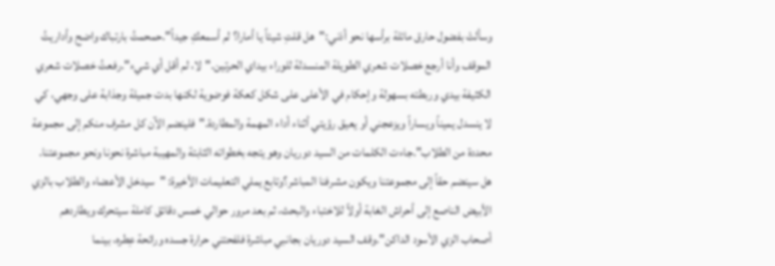وسألتْ بفضول حارق مائلة برأسها نحو أذني:"هل قلتِ شيئاً يا أمارا؟ لم أسمعكِ جيداً".حمحمتُ بارتباك واضح وأداريتُ الموقف وأنا أرجع خصلات شعري الطويلة المنسدلة للوراء بيداي الحرتين."لا، لم أقل أي شيء".رفعتُ خصلات شعري الكثيفة بيدي وربطته بسهولة وإحكام في الأعلى على شكل كعكة فوضوية لكنها بدت جميلة وجذابة على وجهي، كي لا ينسدل يميناً ويساراً ويزعجني أو يعيق رؤيتي أثناء أداء المهمة والمطاردة."فلينضم الآن كل مشرف منكم إلى مجموعة محددة من الطلاب".جاءت الكلمات من السيد دوريان وهو يتجه بخطواته الثابتة والمهيبة مباشرة نحونا ونحو مجموعتنا. هل سينضم حقاً إلى مجموعتنا ويكون مشرفنا المباشر؟وتابع يملي التعليمات الأخيرة: "سيدخل الأعضاء والطلاب بالزي الأبيض الناصع إلى أحراش الغابة أولاً للاختباء والبحث، ثم بعد مرور حوالي خمس دقائق كاملة سيتحرك ويطاردهم أصحاب الزي الأسود الداكن".وقف السيد دوريان بجانبي مباشرة فلفحتني حرارة جسده ورائحة عِطره، بينما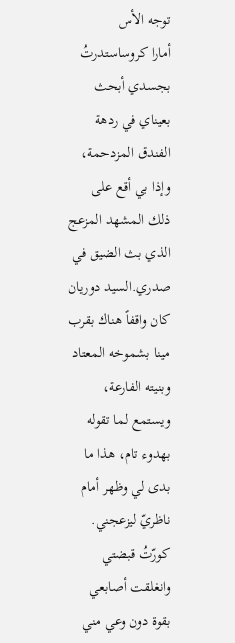توجه الأس
أمارا كروساستدرتُ بجسدي أبحث بعيناي في ردهة الفندق المزدحمة، وإذا بي أقع على ذلك المشهد المزعج الذي بث الضيق في صدري.السيد دوريان كان واقفاً هناك بقرب مينا بشموخه المعتاد وبنيته الفارعة، ويستمع لما تقوله بهدوء تام، هذا ما بدى لي وظهر أمام ناظريّ ليزعجني. كورّتُ قبضتي وانغلقت أصابعي بقوة دون وعي مني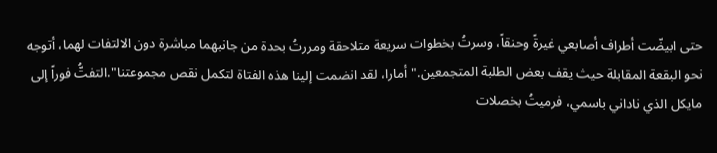حتى ابيضّت أطراف أصابعي غيرةً وحنقاً، وسرتُ بخطوات سريعة متلاحقة ومررتُ بحدة من جانبهما مباشرة دون الالتفات لهما، أتوجه نحو البقعة المقابلة حيث يقف بعض الطلبة المتجمعين."أمارا، لقد انضمت إلينا هذه الفتاة لتكمل نقص مجموعتنا".التفتُّ فوراً إلى مايكل الذي ناداني باسمي، فرميتُ بخصلات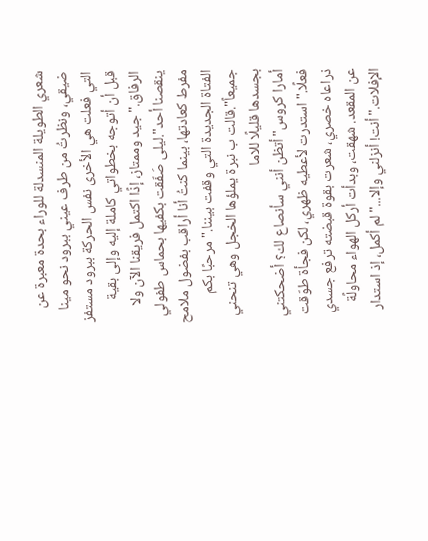شعري الطويلة المنسدلة للوراء بحدة معبرة عن ضيقي، ونظرتُ من طرف عيني ببرود نحو مينا التي فعلت هي الأخرى نفس الحركة ببرود مستفز قبل أن أتوجه بخطواتي كاملة إليه وإلى بقية الرفاق."جيد وممتاز، إذًا اكتمل فريقنا الآن ولا ينقصنا أحد".ليلى صَفّقت بكفيها بحماس طفولي مفرط كعادتها، بينما كنتُ أنا أراقب بفضول ملامح الفتاة الجديدة التي وقفت بيننا."مرحبًا بكم جميعاً".قالت ب نبرة يملؤها الخجل وهي تنحني بجسدها قليلًا للاما
أمارا كروس"أتظن أنني سأنصاع لك؟ أضحكتني فعلًا."استدرت لأعطيه ظهري، لكن فجأة طوّقت ذراعاه خصري، شعرت بقوة قبضته ترفع جسدي عن المقعد. شهقت، وبدأت أركل الهواء محاولًة الإفلات."أنت! أنزلني وإلا..."لم أكمل، إذ استدار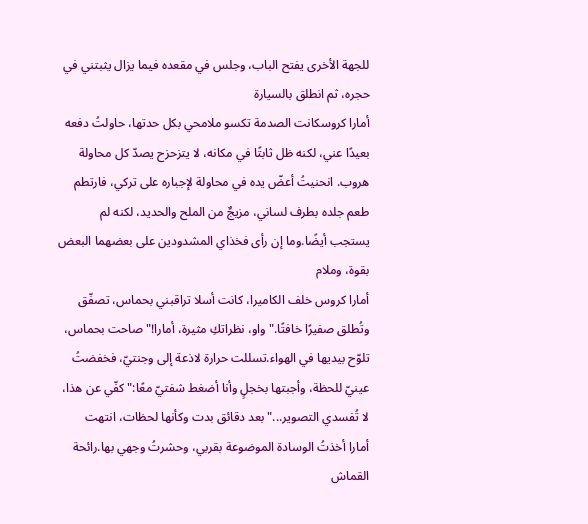للجهة الأخرى يفتح الباب، وجلس في مقعده فيما يزال يثبتني في حجره، ثم انطلق بالسيارة
أمارا كروسكانت الصدمة تكسو ملامحي بكل حدتها، حاولتُ دفعه بعيدًا عني، لكنه ظل ثابتًا في مكانه، لا يتزحزح يصدّ كل محاولة هروب. انحنيتُ أعضّ يده في محاولة لإجباره على تركي، فارتطم طعم جلده بطرف لساني، مزيجٌ من الملح والحديد، لكنه لم يستجب أيضًا.وما إن رأى فخذاي المشدودين على بعضهما البعض بقوة، وملام
أمارا كروس خلف الكاميرا، كانت أسلا تراقبني بحماس، تصفّق وتُطلق صفيرًا خافتًا."واو، نظراتكِ مثيرة، أمارا!"صاحت بحماس، تلوّح بيديها في الهواء.تسللت حرارة لاذعة إلى وجنتيّ، فخفضتُ عينيّ للحظة، وأجبتها بخجلٍ وأنا أضغط شفتيّ معًا:"كفّي عن هذا، لا تُفسدي التصوير..."بعد دقائق بدت وكأنها لحظات، انتهت
أمارا أخذتُ الوسادة الموضوعة بقربي، وحشرتُ وجهي بها.رائحة القماش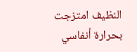النظيف امتزجت بحرارة أنفاسي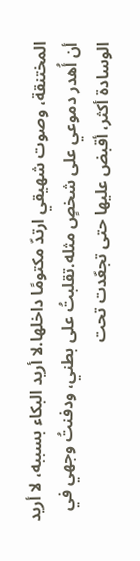المختنقة، وصوت شهيقي ارتدّ مكتومًا داخلها.لا أريد البكاء بسببه، لا أريد أن أُهدر دموعي على شخصٍ مثله.تقلبتُ على بطني، ودفنتُ وجهي في الوسادة أكثر، أقبض عليها حتى تجعّدت تحت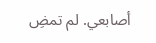أصابعي. لم تمضِ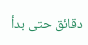دقائق حتى بدأ